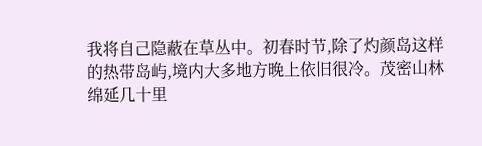我将自己隐蔽在草丛中。初春时节,除了灼颜岛这样的热带岛屿,境内大多地方晚上依旧很冷。茂密山林绵延几十里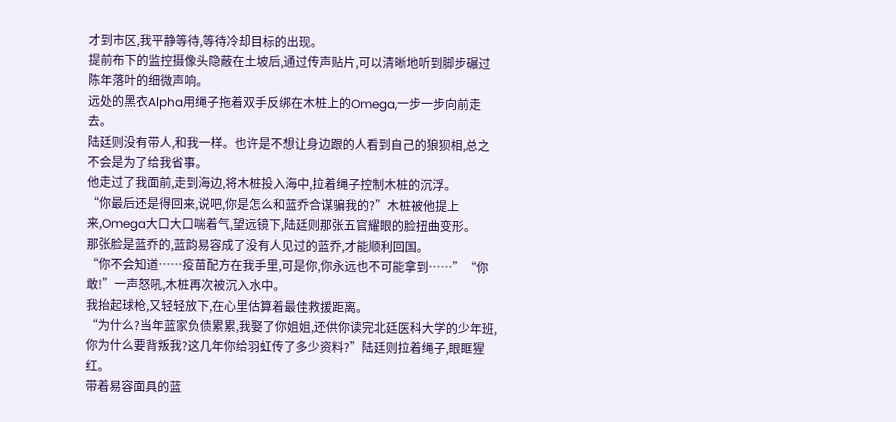才到市区,我平静等待,等待冷却目标的出现。
提前布下的监控摄像头隐蔽在土坡后,通过传声贴片,可以清晰地听到脚步碾过陈年落叶的细微声响。
远处的黑衣Alpha用绳子拖着双手反绑在木桩上的Omega,一步一步向前走去。
陆廷则没有带人,和我一样。也许是不想让身边跟的人看到自己的狼狈相,总之不会是为了给我省事。
他走过了我面前,走到海边,将木桩投入海中,拉着绳子控制木桩的沉浮。
“你最后还是得回来,说吧,你是怎么和蓝乔合谋骗我的?”木桩被他提上来,Omega大口大口喘着气,望远镜下,陆廷则那张五官耀眼的脸扭曲变形。
那张脸是蓝乔的,蓝韵易容成了没有人见过的蓝乔,才能顺利回国。
“你不会知道……疫苗配方在我手里,可是你,你永远也不可能拿到……”“你敢!”一声怒吼,木桩再次被沉入水中。
我抬起球枪,又轻轻放下,在心里估算着最佳救援距离。
“为什么?当年蓝家负债累累,我娶了你姐姐,还供你读完北廷医科大学的少年班,你为什么要背叛我?这几年你给羽虹传了多少资料?”陆廷则拉着绳子,眼眶猩红。
带着易容面具的蓝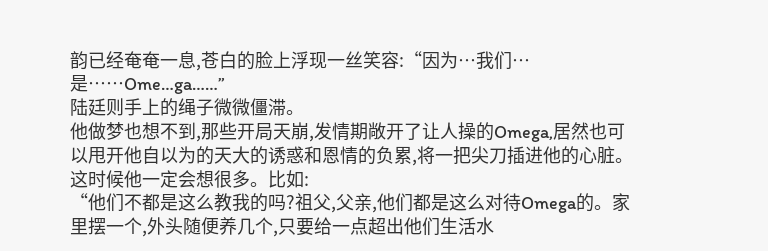韵已经奄奄一息,苍白的脸上浮现一丝笑容:“因为…我们…是……Ome…ga……”
陆廷则手上的绳子微微僵滞。
他做梦也想不到,那些开局天崩,发情期敞开了让人操的Omega,居然也可以甩开他自以为的天大的诱惑和恩情的负累,将一把尖刀插进他的心脏。
这时候他一定会想很多。比如:
“他们不都是这么教我的吗?祖父,父亲,他们都是这么对待Omega的。家里摆一个,外头随便养几个,只要给一点超出他们生活水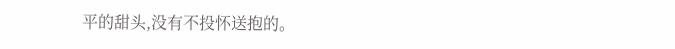平的甜头,没有不投怀送抱的。